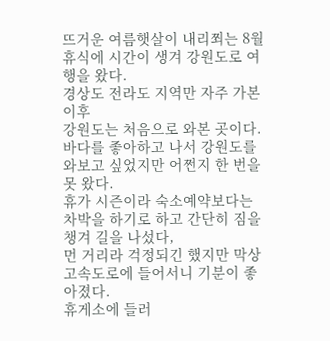뜨거운 여름햇살이 내리쬐는 8월
휴식에 시간이 생겨 강원도로 여행을 왔다.
경상도 전라도 지역만 자주 가본 이후
강원도는 처음으로 와본 곳이다.
바다를 좋아하고 나서 강원도를 와보고 싶었지만 어쩐지 한 번을 못 왔다.
휴가 시즌이라 숙소예약보다는 차박을 하기로 하고 간단히 짐을 챙겨 길을 나섰다,
먼 거리라 걱정되긴 했지만 막상 고속도로에 들어서니 기분이 좋아졌다.
휴게소에 들러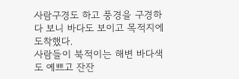사람구경도 하고 풍경을 구경하다 보니 바다도 보이고 목적지에 도착했다.
사람들이 북적이는 해변 바다색도 예쁘고 잔잔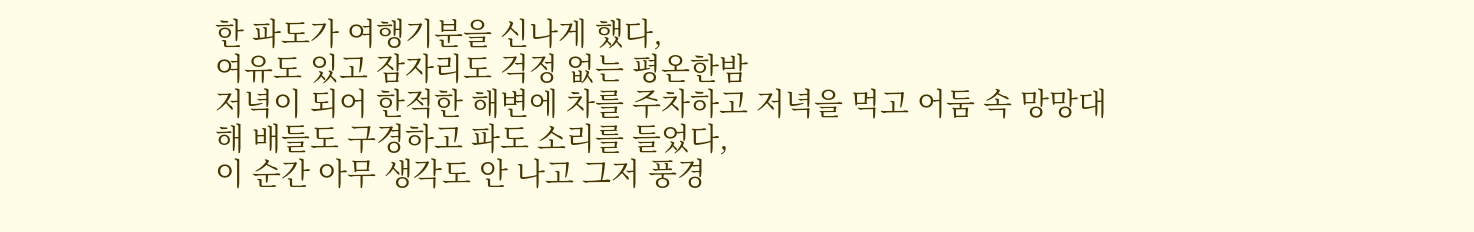한 파도가 여행기분을 신나게 했다,
여유도 있고 잠자리도 걱정 없는 평온한밤
저녁이 되어 한적한 해변에 차를 주차하고 저녁을 먹고 어둠 속 망망대해 배들도 구경하고 파도 소리를 들었다,
이 순간 아무 생각도 안 나고 그저 풍경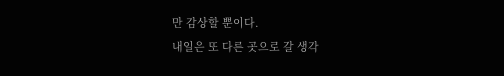만 감상할 뿐이다.
내일은 또 다른 곳으로 갈 생각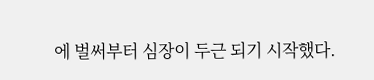에 벌써부터 심장이 두근 되기 시작했다.